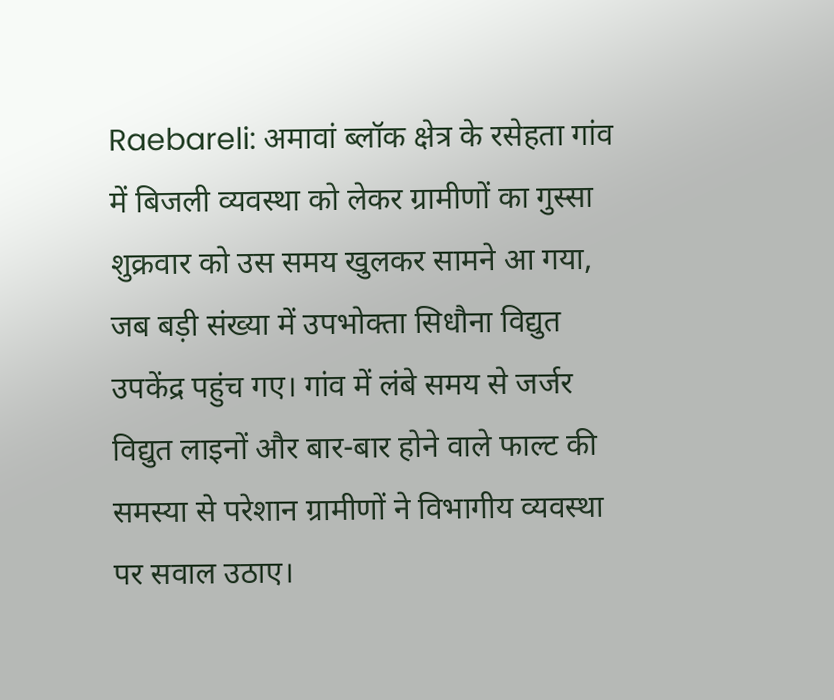Raebareli: अमावां ब्लॉक क्षेत्र के रसेहता गांव में बिजली व्यवस्था को लेकर ग्रामीणों का गुस्सा शुक्रवार को उस समय खुलकर सामने आ गया, जब बड़ी संख्या में उपभोक्ता सिधौना विद्युत उपकेंद्र पहुंच गए। गांव में लंबे समय से जर्जर विद्युत लाइनों और बार-बार होने वाले फाल्ट की समस्या से परेशान ग्रामीणों ने विभागीय व्यवस्था पर सवाल उठाए।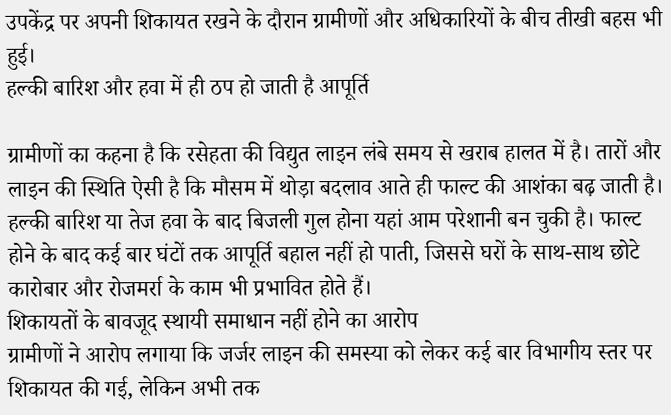उपकेंद्र पर अपनी शिकायत रखने के दौरान ग्रामीणों और अधिकारियों के बीच तीखी बहस भी हुई।
हल्की बारिश और हवा में ही ठप हो जाती है आपूर्ति

ग्रामीणों का कहना है कि रसेहता की विद्युत लाइन लंबे समय से खराब हालत में है। तारों और लाइन की स्थिति ऐसी है कि मौसम में थोड़ा बदलाव आते ही फाल्ट की आशंका बढ़ जाती है। हल्की बारिश या तेज हवा के बाद बिजली गुल होना यहां आम परेशानी बन चुकी है। फाल्ट होने के बाद कई बार घंटों तक आपूर्ति बहाल नहीं हो पाती, जिससे घरों के साथ-साथ छोटे कारोबार और रोजमर्रा के काम भी प्रभावित होते हैं।
शिकायतों के बावजूद स्थायी समाधान नहीं होने का आरोप
ग्रामीणों ने आरोप लगाया कि जर्जर लाइन की समस्या को लेकर कई बार विभागीय स्तर पर शिकायत की गई, लेकिन अभी तक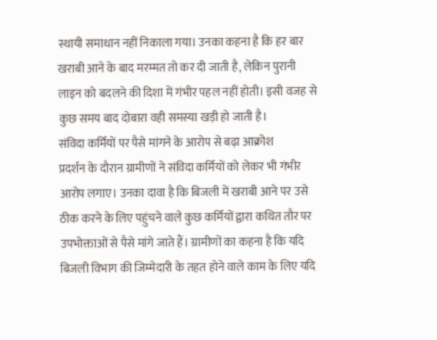स्थायी समाधान नहीं निकाला गया। उनका कहना है कि हर बार खराबी आने के बाद मरम्मत तो कर दी जाती है, लेकिन पुरानी लाइन को बदलने की दिशा में गंभीर पहल नहीं होती। इसी वजह से कुछ समय बाद दोबारा वही समस्या खड़ी हो जाती है।
संविदा कर्मियों पर पैसे मांगने के आरोप से बढ़ा आक्रोश
प्रदर्शन के दौरान ग्रामीणों ने संविदा कर्मियों को लेकर भी गंभीर आरोप लगाए। उनका दावा है कि बिजली में खराबी आने पर उसे ठीक करने के लिए पहुंचने वाले कुछ कर्मियों द्वारा कथित तौर पर उपभोक्ताओं से पैसे मांगे जाते हैं। ग्रामीणों का कहना है कि यदि बिजली विभाग की जिम्मेदारी के तहत होने वाले काम के लिए यदि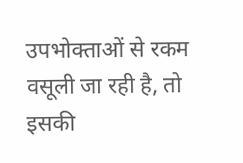उपभोक्ताओं से रकम वसूली जा रही है, तो इसकी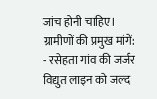जांच होनी चाहिए।
ग्रामीणों की प्रमुख मांगें:
- रसेहता गांव की जर्जर विद्युत लाइन को जल्द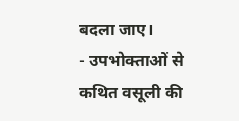बदला जाए।
- उपभोक्ताओं से कथित वसूली की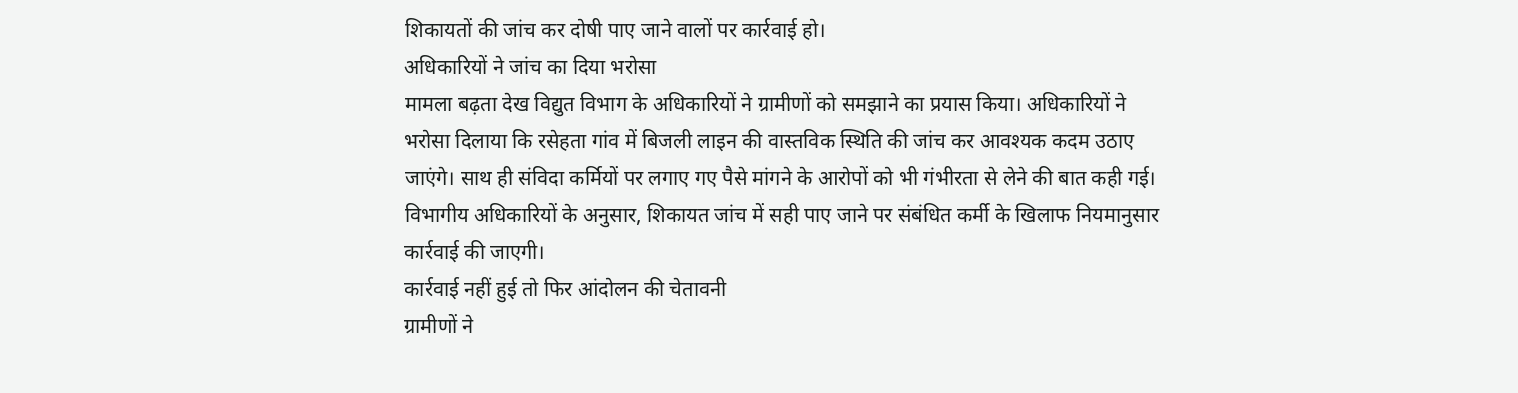शिकायतों की जांच कर दोषी पाए जाने वालों पर कार्रवाई हो।
अधिकारियों ने जांच का दिया भरोसा
मामला बढ़ता देख विद्युत विभाग के अधिकारियों ने ग्रामीणों को समझाने का प्रयास किया। अधिकारियों ने भरोसा दिलाया कि रसेहता गांव में बिजली लाइन की वास्तविक स्थिति की जांच कर आवश्यक कदम उठाए जाएंगे। साथ ही संविदा कर्मियों पर लगाए गए पैसे मांगने के आरोपों को भी गंभीरता से लेने की बात कही गई। विभागीय अधिकारियों के अनुसार, शिकायत जांच में सही पाए जाने पर संबंधित कर्मी के खिलाफ नियमानुसार कार्रवाई की जाएगी।
कार्रवाई नहीं हुई तो फिर आंदोलन की चेतावनी
ग्रामीणों ने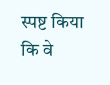स्पष्ट किया कि वे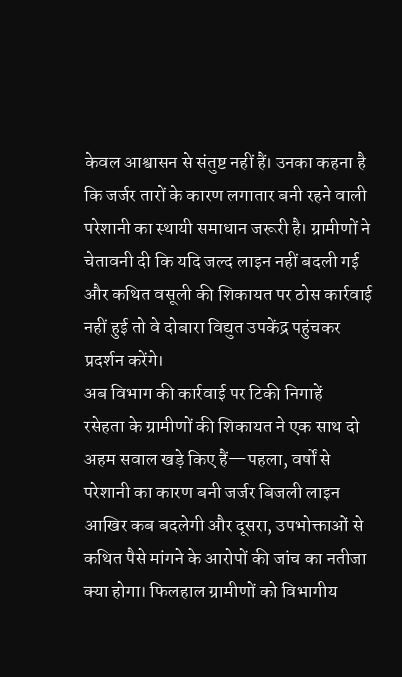केवल आश्वासन से संतुष्ट नहीं हैं। उनका कहना है कि जर्जर तारों के कारण लगातार बनी रहने वाली परेशानी का स्थायी समाधान जरूरी है। ग्रामीणों ने चेतावनी दी कि यदि जल्द लाइन नहीं बदली गई और कथित वसूली की शिकायत पर ठोस कार्रवाई नहीं हुई तो वे दोबारा विद्युत उपकेंद्र पहुंचकर प्रदर्शन करेंगे।
अब विभाग की कार्रवाई पर टिकी निगाहें
रसेहता के ग्रामीणों की शिकायत ने एक साथ दो अहम सवाल खड़े किए हैं—पहला, वर्षों से परेशानी का कारण बनी जर्जर बिजली लाइन आखिर कब बदलेगी और दूसरा, उपभोक्ताओं से कथित पैसे मांगने के आरोपों की जांच का नतीजा क्या होगा। फिलहाल ग्रामीणों को विभागीय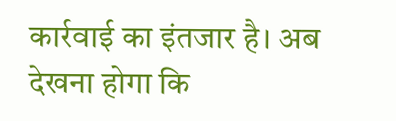कार्रवाई का इंतजार है। अब देखना होगा कि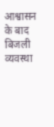आश्वासन के बाद बिजली व्यवस्था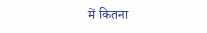में कितना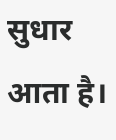सुधार आता है।